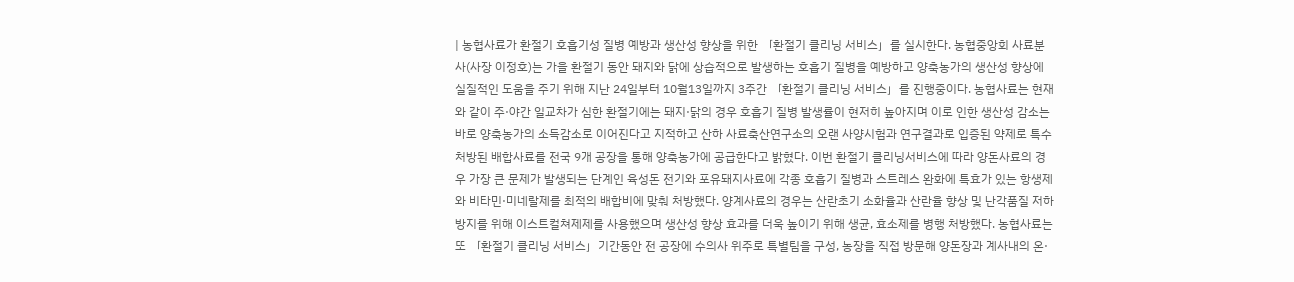| 농협사료가 환절기 호흡기성 질병 예방과 생산성 향상을 위한 「환절기 클리닝 서비스」를 실시한다. 농협중앙회 사료분사(사장 이정호)는 가을 환절기 동안 돼지와 닭에 상습적으로 발생하는 호흡기 질병을 예방하고 양축농가의 생산성 향상에 실질적인 도움을 주기 위해 지난 24일부터 10월13일까지 3주간 「환절기 클리닝 서비스」를 진행중이다. 농협사료는 현재와 같이 주·야간 일교차가 심한 환절기에는 돼지·닭의 경우 호흡기 질병 발생률이 현저히 높아지며 이로 인한 생산성 감소는 바로 양축농가의 소득감소로 이어진다고 지적하고 산하 사료축산연구소의 오랜 사양시험과 연구결과로 입증된 약제로 특수 처방된 배합사료를 전국 9개 공장을 통해 양축농가에 공급한다고 밝혔다. 이번 환절기 클리닝서비스에 따라 양돈사료의 경우 가장 큰 문제가 발생되는 단계인 육성돈 전기와 포유돼지사료에 각종 호흡기 질병과 스트레스 완화에 특효가 있는 항생제와 비타민·미네랄제를 최적의 배합비에 맞춰 처방했다. 양계사료의 경우는 산란초기 소화율과 산란율 향상 및 난각품질 저하 방지를 위해 이스트컬쳐제제를 사용했으며 생산성 향상 효과를 더욱 높이기 위해 생균, 효소제를 병행 처방했다. 농협사료는 또 「환절기 클리닝 서비스」기간동안 전 공장에 수의사 위주로 특별팀을 구성, 농장을 직접 방문해 양돈장과 계사내의 온·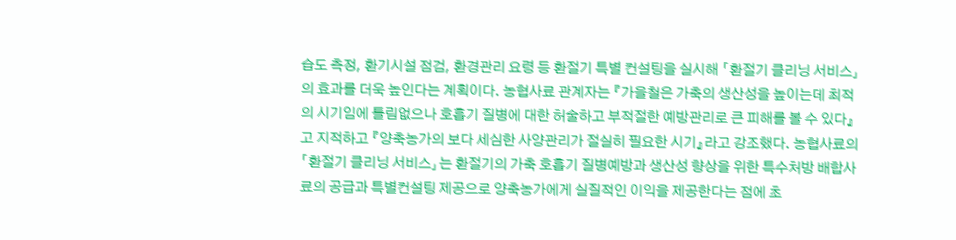습도 측정, 환기시설 점검, 환경관리 요령 등 환절기 특별 컨설팅을 실시해 「환절기 클리닝 서비스」의 효과를 더욱 높인다는 계획이다. 농협사료 관계자는 『가을철은 가축의 생산성을 높이는데 최적의 시기임에 틀림없으나 호흡기 질병에 대한 허술하고 부적절한 예방관리로 큰 피해를 볼 수 있다』고 지적하고 『양축농가의 보다 세심한 사양관리가 절실히 필요한 시기』라고 강조했다. 농협사료의「환절기 클리닝 서비스」는 환절기의 가축 호흡기 질병예방과 생산성 향상을 위한 특수처방 배합사료의 공급과 특별컨설팅 제공으로 양축농가에게 실질적인 이익을 제공한다는 점에 초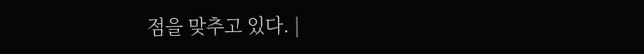점을 맞추고 있다. |